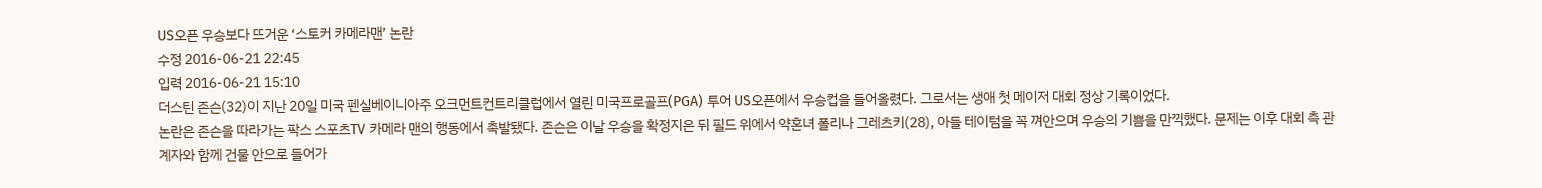US오픈 우승보다 뜨거운 ‘스토커 카메라맨’ 논란
수정 2016-06-21 22:45
입력 2016-06-21 15:10
더스틴 존슨(32)이 지난 20일 미국 펜실베이니아주 오크먼트컨트리클럽에서 열린 미국프로골프(PGA) 투어 US오픈에서 우승컵을 들어올렸다. 그로서는 생애 첫 메이저 대회 정상 기록이었다.
논란은 존슨을 따라가는 팍스 스포츠TV 카메라 맨의 행동에서 촉발됐다. 존슨은 이날 우승을 확정지은 뒤 필드 위에서 약혼녀 폴리나 그레츠키(28), 아들 테이텀을 꼭 껴안으며 우승의 기쁨을 만끽했다. 문제는 이후 대회 측 관계자와 함께 건물 안으로 들어가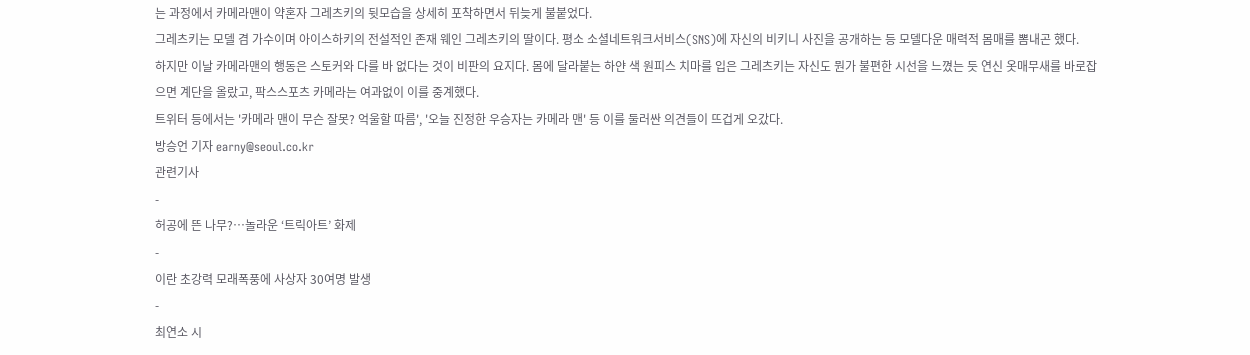는 과정에서 카메라맨이 약혼자 그레츠키의 뒷모습을 상세히 포착하면서 뒤늦게 불붙었다.
그레츠키는 모델 겸 가수이며 아이스하키의 전설적인 존재 웨인 그레츠키의 딸이다. 평소 소셜네트워크서비스(SNS)에 자신의 비키니 사진을 공개하는 등 모델다운 매력적 몸매를 뽐내곤 했다.
하지만 이날 카메라맨의 행동은 스토커와 다를 바 없다는 것이 비판의 요지다. 몸에 달라붙는 하얀 색 원피스 치마를 입은 그레츠키는 자신도 뭔가 불편한 시선을 느꼈는 듯 연신 옷매무새를 바로잡으면 계단을 올랐고, 팍스스포츠 카메라는 여과없이 이를 중계했다.
트위터 등에서는 '카메라 맨이 무슨 잘못? 억울할 따름', '오늘 진정한 우승자는 카메라 맨' 등 이를 둘러싼 의견들이 뜨겁게 오갔다.
방승언 기자 earny@seoul.co.kr
관련기사
-
허공에 뜬 나무?…놀라운 ‘트릭아트’ 화제
-
이란 초강력 모래폭풍에 사상자 30여명 발생
-
최연소 시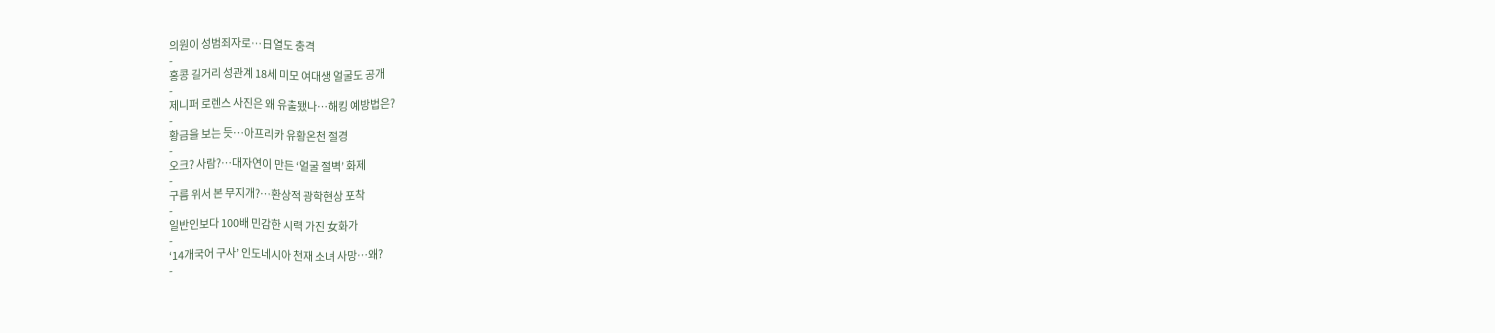의원이 성범죄자로…日열도 충격
-
홍콩 길거리 성관계 18세 미모 여대생 얼굴도 공개
-
제니퍼 로렌스 사진은 왜 유출됐나…해킹 예방법은?
-
황금을 보는 듯…아프리카 유황온천 절경
-
오크? 사람?…대자연이 만든 ‘얼굴 절벽’ 화제
-
구름 위서 본 무지개?…환상적 광학현상 포착
-
일반인보다 100배 민감한 시력 가진 女화가
-
‘14개국어 구사’ 인도네시아 천재 소녀 사망…왜?
-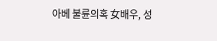아베 불륜의혹 女배우, 성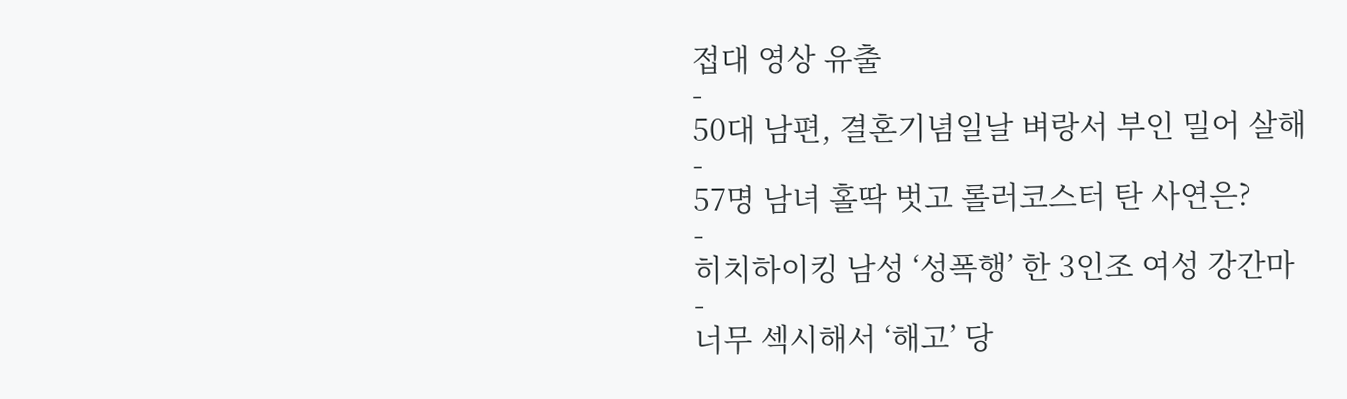접대 영상 유출
-
50대 남편, 결혼기념일날 벼랑서 부인 밀어 살해
-
57명 남녀 홀딱 벗고 롤러코스터 탄 사연은?
-
히치하이킹 남성 ‘성폭행’ 한 3인조 여성 강간마
-
너무 섹시해서 ‘해고’ 당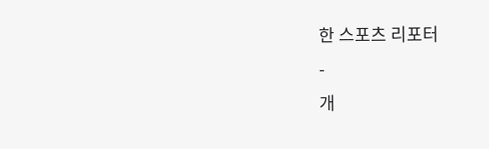한 스포츠 리포터
-
개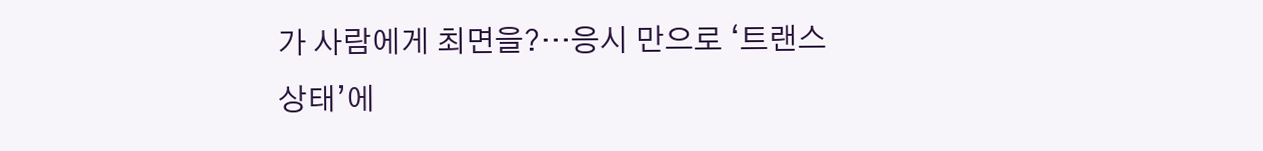가 사람에게 최면을?…응시 만으로 ‘트랜스 상태’에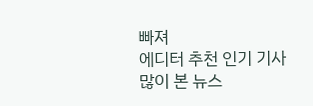빠져
에디터 추천 인기 기사
많이 본 뉴스